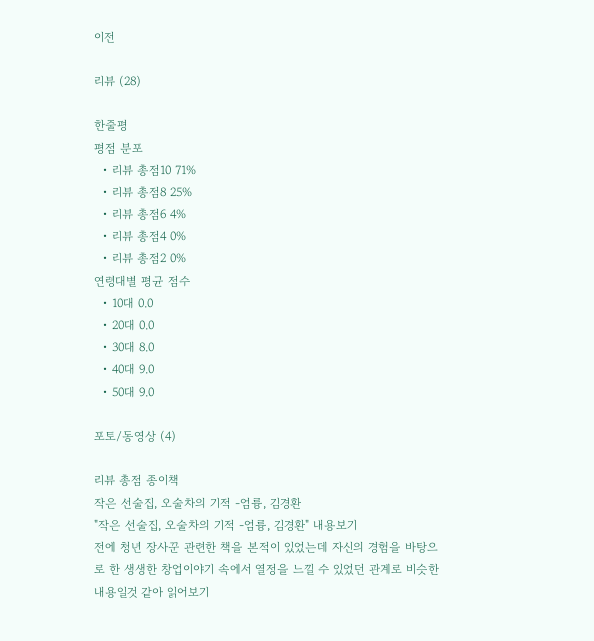이전

리뷰 (28)

한줄평
평점 분포
  • 리뷰 총점10 71%
  • 리뷰 총점8 25%
  • 리뷰 총점6 4%
  • 리뷰 총점4 0%
  • 리뷰 총점2 0%
연령대별 평균 점수
  • 10대 0.0
  • 20대 0.0
  • 30대 8.0
  • 40대 9.0
  • 50대 9.0

포토/동영상 (4)

리뷰 총점 종이책
작은 선술집, 오술차의 기적 -엄륭, 김경환
"작은 선술집, 오술차의 기적 -엄륭, 김경환" 내용보기
전에 청년 장사꾼 관련한 책을 본적이 있었는데 자신의 경험을 바탕으로 한 생생한 창업이야기 속에서 열정을 느낄 수 있었던 관계로 비슷한 내용일것 같아 읽어보기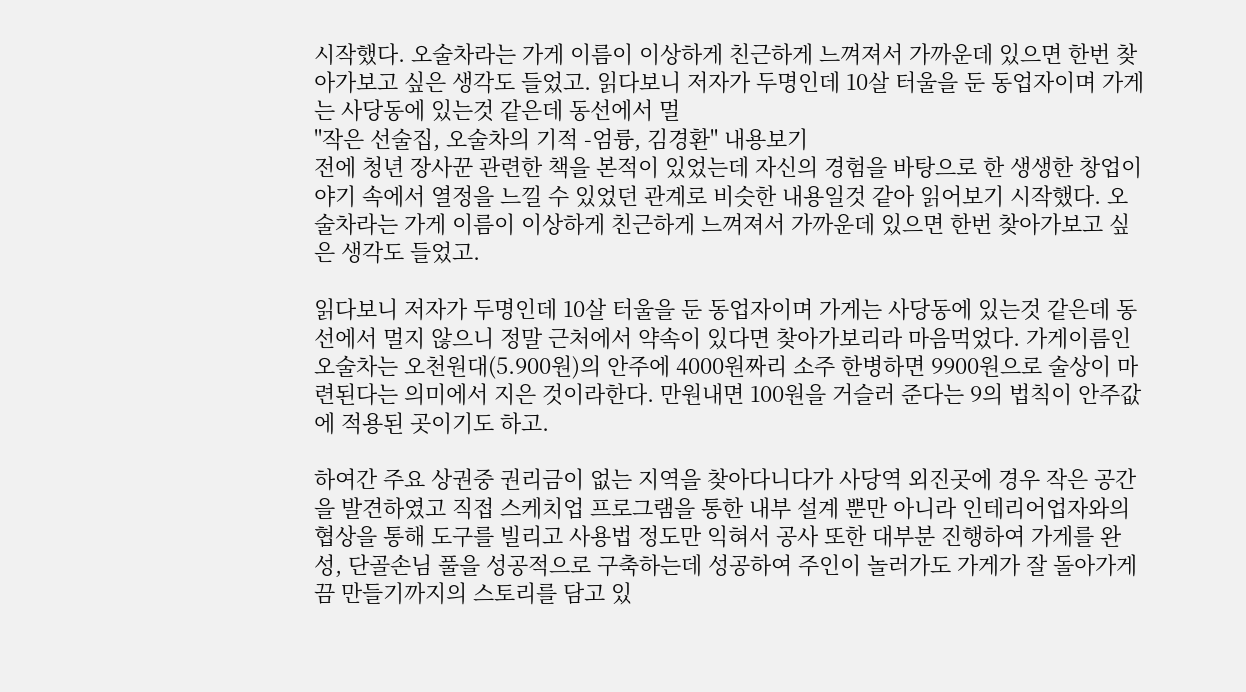시작했다. 오술차라는 가게 이름이 이상하게 친근하게 느껴져서 가까운데 있으면 한번 찾아가보고 싶은 생각도 들었고. 읽다보니 저자가 두명인데 10살 터울을 둔 동업자이며 가게는 사당동에 있는것 같은데 동선에서 멀
"작은 선술집, 오술차의 기적 -엄륭, 김경환" 내용보기
전에 청년 장사꾼 관련한 책을 본적이 있었는데 자신의 경험을 바탕으로 한 생생한 창업이야기 속에서 열정을 느낄 수 있었던 관계로 비슷한 내용일것 같아 읽어보기 시작했다. 오술차라는 가게 이름이 이상하게 친근하게 느껴져서 가까운데 있으면 한번 찾아가보고 싶은 생각도 들었고.

읽다보니 저자가 두명인데 10살 터울을 둔 동업자이며 가게는 사당동에 있는것 같은데 동선에서 멀지 않으니 정말 근처에서 약속이 있다면 찾아가보리라 마음먹었다. 가게이름인 오술차는 오천원대(5.900원)의 안주에 4000원짜리 소주 한병하면 9900원으로 술상이 마련된다는 의미에서 지은 것이라한다. 만원내면 100원을 거슬러 준다는 9의 법칙이 안주값에 적용된 곳이기도 하고.

하여간 주요 상권중 권리금이 없는 지역을 찾아다니다가 사당역 외진곳에 경우 작은 공간을 발견하였고 직접 스케치업 프로그램을 통한 내부 설계 뿐만 아니라 인테리어업자와의 협상을 통해 도구를 빌리고 사용법 정도만 익혀서 공사 또한 대부분 진행하여 가게를 완성, 단골손님 풀을 성공적으로 구축하는데 성공하여 주인이 놀러가도 가게가 잘 돌아가게끔 만들기까지의 스토리를 담고 있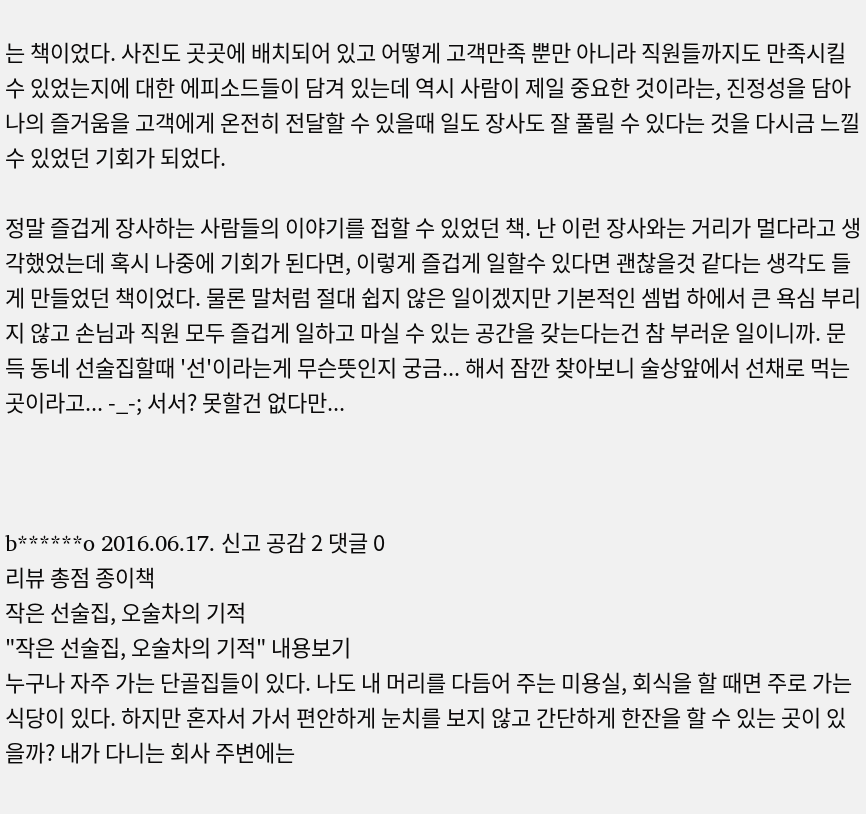는 책이었다. 사진도 곳곳에 배치되어 있고 어떻게 고객만족 뿐만 아니라 직원들까지도 만족시킬 수 있었는지에 대한 에피소드들이 담겨 있는데 역시 사람이 제일 중요한 것이라는, 진정성을 담아 나의 즐거움을 고객에게 온전히 전달할 수 있을때 일도 장사도 잘 풀릴 수 있다는 것을 다시금 느낄 수 있었던 기회가 되었다.

정말 즐겁게 장사하는 사람들의 이야기를 접할 수 있었던 책. 난 이런 장사와는 거리가 멀다라고 생각했었는데 혹시 나중에 기회가 된다면, 이렇게 즐겁게 일할수 있다면 괜찮을것 같다는 생각도 들게 만들었던 책이었다. 물론 말처럼 절대 쉽지 않은 일이겠지만 기본적인 셈법 하에서 큰 욕심 부리지 않고 손님과 직원 모두 즐겁게 일하고 마실 수 있는 공간을 갖는다는건 참 부러운 일이니까. 문득 동네 선술집할때 '선'이라는게 무슨뜻인지 궁금... 해서 잠깐 찾아보니 술상앞에서 선채로 먹는 곳이라고... -_-; 서서? 못할건 없다만...



b******o 2016.06.17. 신고 공감 2 댓글 0
리뷰 총점 종이책
작은 선술집, 오술차의 기적
"작은 선술집, 오술차의 기적" 내용보기
누구나 자주 가는 단골집들이 있다. 나도 내 머리를 다듬어 주는 미용실, 회식을 할 때면 주로 가는 식당이 있다. 하지만 혼자서 가서 편안하게 눈치를 보지 않고 간단하게 한잔을 할 수 있는 곳이 있을까? 내가 다니는 회사 주변에는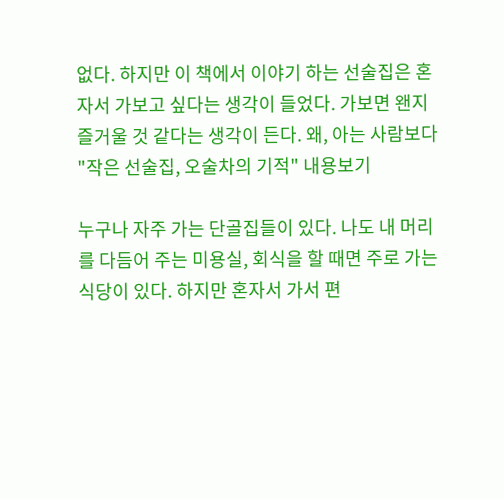없다. 하지만 이 책에서 이야기 하는 선술집은 혼자서 가보고 싶다는 생각이 들었다. 가보면 왠지 즐거울 것 같다는 생각이 든다. 왜, 아는 사람보다
"작은 선술집, 오술차의 기적" 내용보기

누구나 자주 가는 단골집들이 있다. 나도 내 머리를 다듬어 주는 미용실, 회식을 할 때면 주로 가는 식당이 있다. 하지만 혼자서 가서 편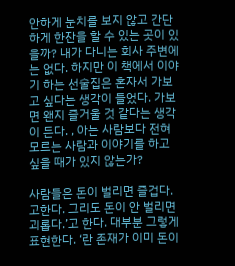안하게 눈치를 보지 않고 간단하게 한잔을 할 수 있는 곳이 있을까? 내가 다니는 회사 주변에는 없다. 하지만 이 책에서 이야기 하는 선술집은 혼자서 가보고 싶다는 생각이 들었다. 가보면 왠지 즐거울 것 같다는 생각이 든다. , 아는 사람보다 전혀 모르는 사람과 이야기를 하고 싶을 때가 있지 않는가?

사람들은 돈이 벌리면 즐겁다. 고한다. 그리도 돈이 안 벌리면 괴롭다.’고 한다. 대부분 그렇게 표현한다. ‘란 존재가 이미 돈이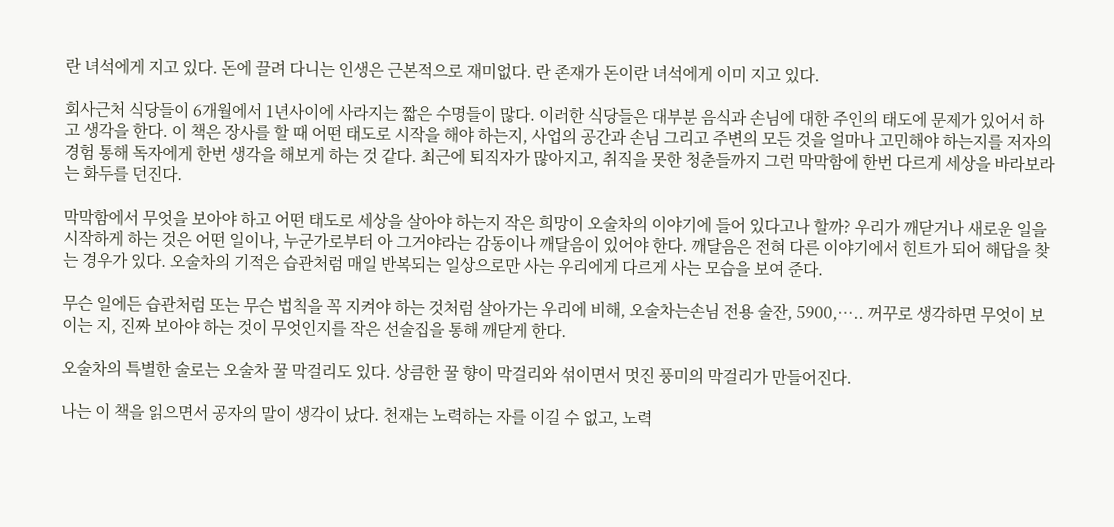란 녀석에게 지고 있다. 돈에 끌려 다니는 인생은 근본적으로 재미없다. 란 존재가 돈이란 녀석에게 이미 지고 있다.

회사근처 식당들이 6개월에서 1년사이에 사라지는 짧은 수명들이 많다. 이러한 식당들은 대부분 음식과 손님에 대한 주인의 태도에 문제가 있어서 하고 생각을 한다. 이 책은 장사를 할 때 어떤 태도로 시작을 해야 하는지, 사업의 공간과 손님 그리고 주변의 모든 것을 얼마나 고민해야 하는지를 저자의 경험 통해 독자에게 한번 생각을 해보게 하는 것 같다. 최근에 퇴직자가 많아지고, 취직을 못한 청춘들까지 그런 막막함에 한번 다르게 세상을 바라보라는 화두를 던진다.

막막함에서 무엇을 보아야 하고 어떤 태도로 세상을 살아야 하는지 작은 희망이 오술차의 이야기에 들어 있다고나 할까? 우리가 깨닫거나 새로운 일을 시작하게 하는 것은 어떤 일이나, 누군가로부터 아 그거야라는 감동이나 깨달음이 있어야 한다. 깨달음은 전혀 다른 이야기에서 힌트가 되어 해답을 찾는 경우가 있다. 오술차의 기적은 습관처럼 매일 반복되는 일상으로만 사는 우리에게 다르게 사는 모습을 보여 준다.

무슨 일에든 습관처럼 또는 무슨 법칙을 꼭 지켜야 하는 것처럼 살아가는 우리에 비해, 오술차는손님 전용 술잔, 5900,….. 꺼꾸로 생각하면 무엇이 보이는 지, 진짜 보아야 하는 것이 무엇인지를 작은 선술집을 통해 깨닫게 한다.

오술차의 특별한 술로는 오술차 꿀 막걸리도 있다. 상큼한 꿀 향이 막걸리와 섞이면서 멋진 풍미의 막걸리가 만들어진다.

나는 이 책을 읽으면서 공자의 말이 생각이 났다. 천재는 노력하는 자를 이길 수 없고, 노력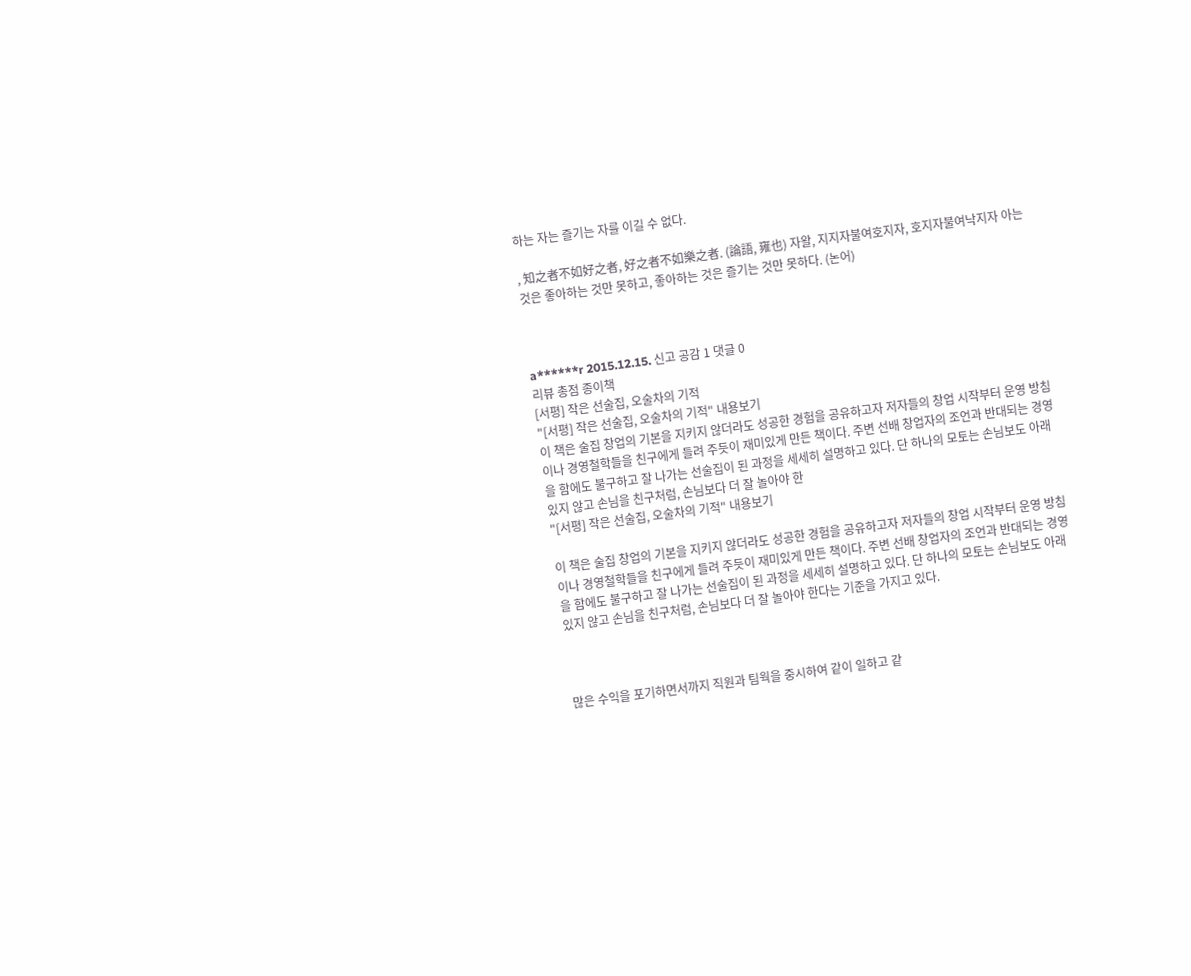하는 자는 즐기는 자를 이길 수 없다.

, 知之者不如好之者, 好之者不如樂之者. (論語, 雍也) 자왈, 지지자불여호지자, 호지자불여낙지자 아는 것은 좋아하는 것만 못하고, 좋아하는 것은 즐기는 것만 못하다. (논어)



a******r 2015.12.15. 신고 공감 1 댓글 0
리뷰 총점 종이책
[서평] 작은 선술집, 오술차의 기적
"[서평] 작은 선술집, 오술차의 기적" 내용보기
이 책은 술집 창업의 기본을 지키지 않더라도 성공한 경험을 공유하고자 저자들의 창업 시작부터 운영 방침이나 경영철학들을 친구에게 들려 주듯이 재미있게 만든 책이다. 주변 선배 창업자의 조언과 반대되는 경영을 함에도 불구하고 잘 나가는 선술집이 된 과정을 세세히 설명하고 있다. 단 하나의 모토는 손님보도 아래 있지 않고 손님을 친구처럼, 손님보다 더 잘 놀아야 한
"[서평] 작은 선술집, 오술차의 기적" 내용보기

이 책은 술집 창업의 기본을 지키지 않더라도 성공한 경험을 공유하고자 저자들의 창업 시작부터 운영 방침이나 경영철학들을 친구에게 들려 주듯이 재미있게 만든 책이다. 주변 선배 창업자의 조언과 반대되는 경영을 함에도 불구하고 잘 나가는 선술집이 된 과정을 세세히 설명하고 있다. 단 하나의 모토는 손님보도 아래 있지 않고 손님을 친구처럼, 손님보다 더 잘 놀아야 한다는 기준을 가지고 있다.



많은 수익을 포기하면서까지 직원과 팀웍을 중시하여 같이 일하고 같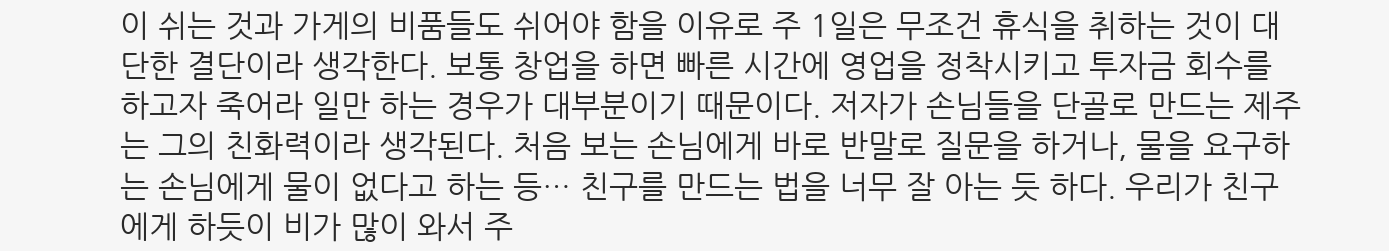이 쉬는 것과 가게의 비품들도 쉬어야 함을 이유로 주 1일은 무조건 휴식을 취하는 것이 대단한 결단이라 생각한다. 보통 창업을 하면 빠른 시간에 영업을 정착시키고 투자금 회수를 하고자 죽어라 일만 하는 경우가 대부분이기 때문이다. 저자가 손님들을 단골로 만드는 제주는 그의 친화력이라 생각된다. 처음 보는 손님에게 바로 반말로 질문을 하거나, 물을 요구하는 손님에게 물이 없다고 하는 등… 친구를 만드는 법을 너무 잘 아는 듯 하다. 우리가 친구에게 하듯이 비가 많이 와서 주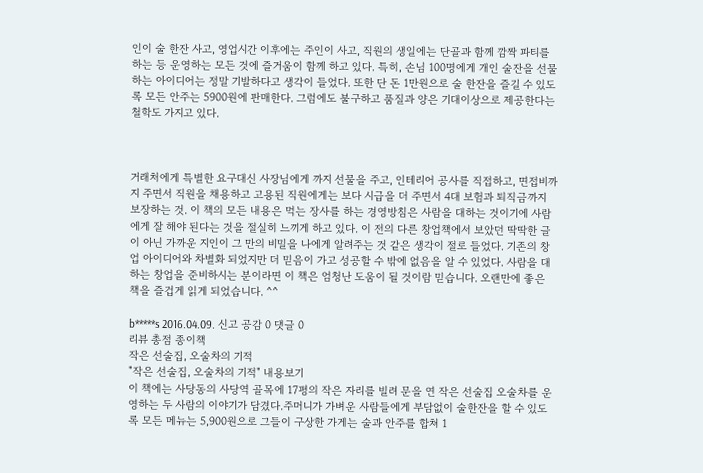인이 술 한잔 사고, 영업시간 이후에는 주인이 사고, 직원의 생일에는 단골과 함께 깜짝 파티를 하는 등 운영하는 모든 것에 즐거움이 함께 하고 있다. 특히, 손님 100명에게 개인 술잔을 선물하는 아이디어는 정말 기발하다고 생각이 들었다. 또한 단 돈 1만원으로 술 한잔을 즐길 수 있도록 모든 안주는 5900원에 판매한다. 그럼에도 불구하고 품질과 양은 기대이상으로 제공한다는 철학도 가지고 있다.



거래처에게 특별한 요구대신 사장님에게 까지 선물을 주고, 인테리어 공사를 직접하고, 면접비까지 주면서 직원을 채용하고 고용된 직원에게는 보다 시급을 더 주면서 4대 보험과 퇴직금까지 보장하는 것. 이 책의 모든 내용은 먹는 장사를 하는 경영방침은 사람을 대하는 것이기에 사람에게 잘 해야 된다는 것을 절실히 느끼게 하고 있다. 이 전의 다른 창업책에서 보았던 딱딱한 글이 아닌 가까운 지인이 그 만의 비밀을 나에게 알려주는 것 같은 생각이 절로 들었다. 기존의 창업 아이디어와 차별화 되었지만 더 믿음이 가고 성공할 수 밖에 없음을 알 수 있었다. 사람을 대하는 창업을 준비하시는 분이라면 이 책은 엄청난 도움이 될 것이람 믿습니다. 오랜만에 좋은 책을 즐겁게 읽게 되었습니다. ^^

b*****s 2016.04.09. 신고 공감 0 댓글 0
리뷰 총점 종이책
작은 선술집, 오술차의 기적
"작은 선술집, 오술차의 기적" 내용보기
이 책에는 사당동의 사당역 골목에 17평의 작은 자리를 빌려 문을 연 작은 선술집 오술차를 운영하는 두 사람의 이야기가 담겼다.주머니가 가벼운 사람들에게 부담없이 술한잔을 할 수 있도록 모든 메뉴는 5,900원으로 그들이 구상한 가게는 술과 안주를 합쳐 1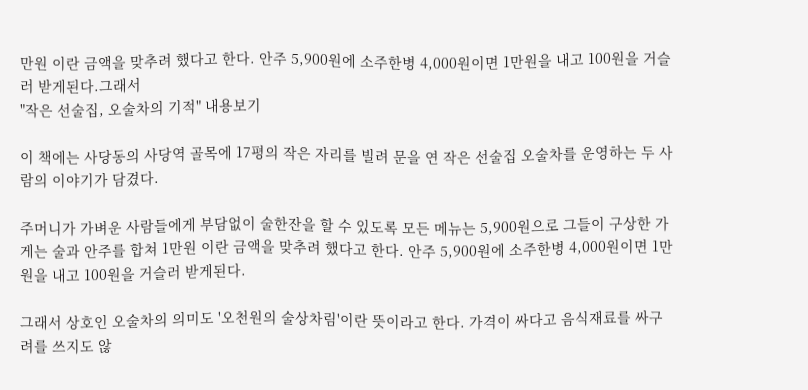만원 이란 금액을 맞추려 했다고 한다. 안주 5,900원에 소주한병 4,000원이면 1만원을 내고 100원을 거슬러 받게된다.그래서
"작은 선술집, 오술차의 기적" 내용보기

이 책에는 사당동의 사당역 골목에 17평의 작은 자리를 빌려 문을 연 작은 선술집 오술차를 운영하는 두 사람의 이야기가 담겼다.

주머니가 가벼운 사람들에게 부담없이 술한잔을 할 수 있도록 모든 메뉴는 5,900원으로 그들이 구상한 가게는 술과 안주를 합쳐 1만원 이란 금액을 맞추려 했다고 한다. 안주 5,900원에 소주한병 4,000원이면 1만원을 내고 100원을 거슬러 받게된다.

그래서 상호인 오술차의 의미도 '오천원의 술상차림'이란 뜻이라고 한다. 가격이 싸다고 음식재료를 싸구려를 쓰지도 않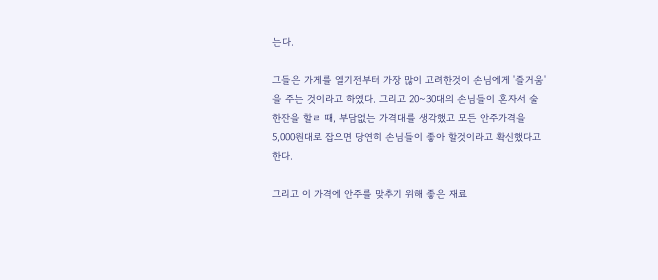는다.

그들은 가게를 열기전부터 가장 많이 고려한것이 손님에게 '즐거움'을 주는 것이라고 하였다. 그리고 20~30대의 손님들이 혼자서 술한잔을 할ㄹ 때, 부담없는 가격대를 생각했고 모든 안주가격을 5,000원대로 잡으면 당연히 손님들이 좋아 할것이라고 확신했다고 한다.

그리고 이 가격에 안주를 맞추기 위해 좋은 재료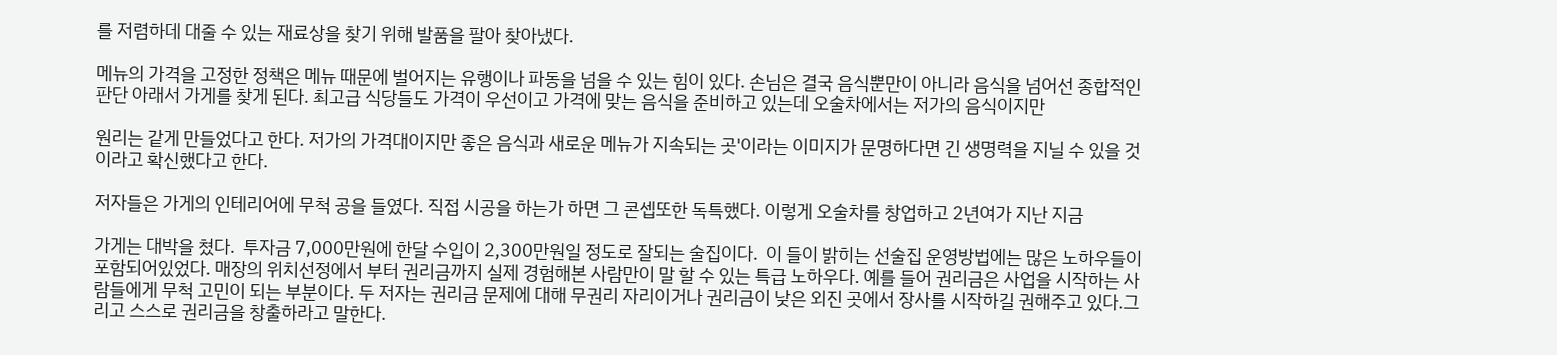를 저렴하데 대줄 수 있는 재료상을 찾기 위해 발품을 팔아 찾아냈다.

메뉴의 가격을 고정한 정책은 메뉴 때문에 벌어지는 유행이나 파동을 넘을 수 있는 힘이 있다. 손님은 결국 음식뿐만이 아니라 음식을 넘어선 종합적인판단 아래서 가게를 찾게 된다. 최고급 식당들도 가격이 우선이고 가격에 맞는 음식을 준비하고 있는데 오술차에서는 저가의 음식이지만

원리는 같게 만들었다고 한다. 저가의 가격대이지만 좋은 음식과 새로운 메뉴가 지속되는 곳'이라는 이미지가 문명하다면 긴 생명력을 지닐 수 있을 것이라고 확신했다고 한다.

저자들은 가게의 인테리어에 무척 공을 들였다. 직접 시공을 하는가 하면 그 콘셉또한 독특했다. 이렇게 오술차를 창업하고 2년여가 지난 지금

가게는 대박을 쳤다.  투자금 7,000만원에 한달 수입이 2,300만원일 정도로 잘되는 술집이다.  이 들이 밝히는 선술집 운영방법에는 많은 노하우들이 포함되어있었다. 매장의 위치선정에서 부터 권리금까지 실제 경험해본 사람만이 말 할 수 있는 특급 노하우다. 예를 들어 권리금은 사업을 시작하는 사람들에게 무척 고민이 되는 부분이다. 두 저자는 권리금 문제에 대해 무권리 자리이거나 권리금이 낮은 외진 곳에서 장사를 시작하길 권해주고 있다.그리고 스스로 권리금을 창출하라고 말한다.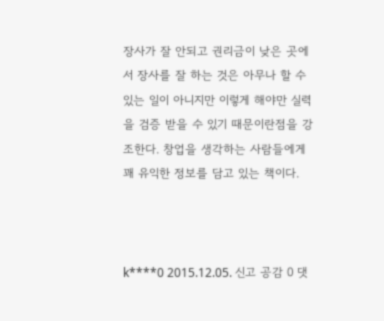장사가 잘 안되고 권리금이 낮은 곳에서 장사를 잘 하는 것은 아무나 할 수 있는 일이 아니지만 이렇게 해야만 실력을 검증 받을 수 있기 때문이란점을 강조한다. 창업을 생각하는 사람들에게 꽤 유익한 정보를 담고 있는 책이다.



k****0 2015.12.05. 신고 공감 0 댓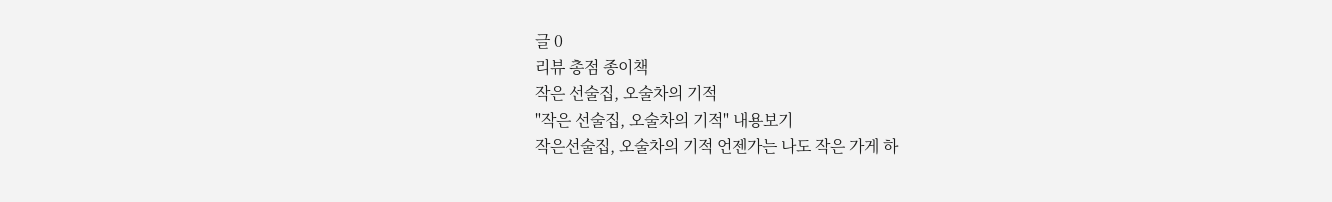글 0
리뷰 총점 종이책
작은 선술집, 오술차의 기적
"작은 선술집, 오술차의 기적" 내용보기
작은선술집, 오술차의 기적 언젠가는 나도 작은 가게 하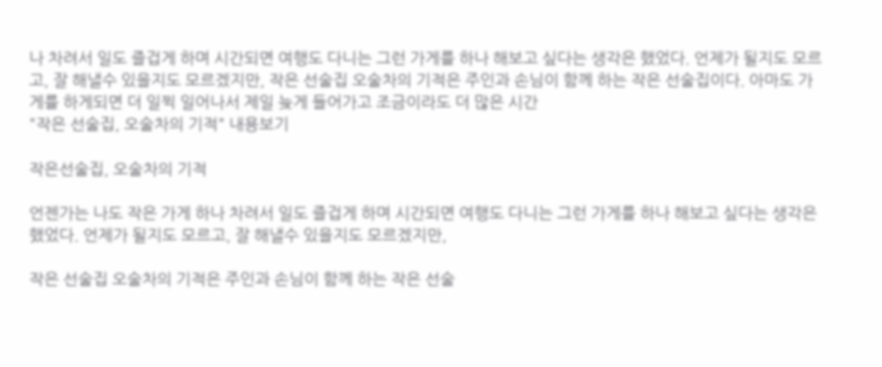나 차려서 일도 즐겁게 하며 시간되면 여행도 다니는 그런 가게를 하나 해보고 싶다는 생각은 했었다. 언제가 될지도 모르고, 잘 해낼수 있을지도 모르겠지만, 작은 선술집 오술차의 기적은 주인과 손님이 함께 하는 작은 선술집이다. 아마도 가게를 하게되면 더 일찍 일어나서 제일 늦게 들어가고 조금이라도 더 많은 시간
"작은 선술집, 오술차의 기적" 내용보기

작은선술집, 오술차의 기적

언젠가는 나도 작은 가게 하나 차려서 일도 즐겁게 하며 시간되면 여행도 다니는 그런 가게를 하나 해보고 싶다는 생각은 했었다. 언제가 될지도 모르고, 잘 해낼수 있을지도 모르겠지만,

작은 선술집 오술차의 기적은 주인과 손님이 함께 하는 작은 선술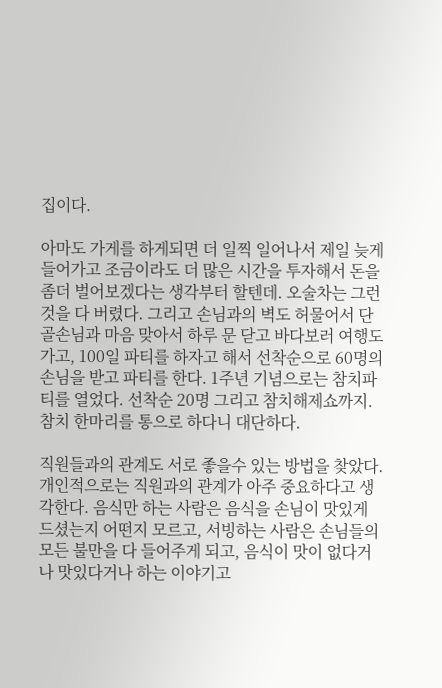집이다.

아마도 가게를 하게되면 더 일찍 일어나서 제일 늦게 들어가고 조금이라도 더 많은 시간을 투자해서 돈을 좀더 벌어보겠다는 생각부터 할텐데. 오술차는 그런것을 다 버렸다. 그리고 손님과의 벽도 허물어서 단골손님과 마음 맞아서 하루 문 닫고 바다보러 여행도 가고, 100일 파티를 하자고 해서 선착순으로 60명의 손님을 받고 파티를 한다. 1주년 기념으로는 참치파티를 열었다. 선착순 20명 그리고 참치해제쇼까지. 참치 한마리를 통으로 하다니 대단하다.

직원들과의 관계도 서로 좋을수 있는 방법을 찾았다. 개인적으로는 직원과의 관계가 아주 중요하다고 생각한다. 음식만 하는 사람은 음식을 손님이 맛있게 드셨는지 어떤지 모르고, 서빙하는 사람은 손님들의 모든 불만을 다 들어주게 되고, 음식이 맛이 없다거나 맛있다거나 하는 이야기고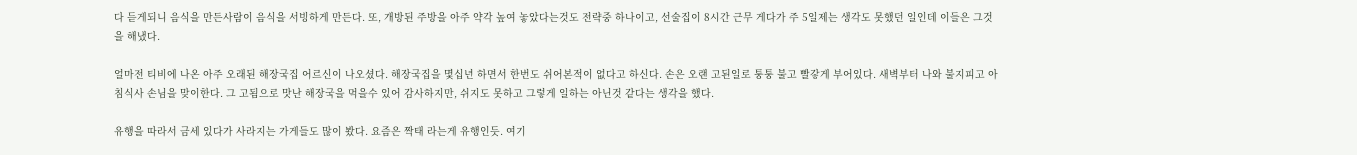다 듣게되니 음식을 만든사람이 음식을 서빙하게 만든다. 또, 개방된 주방을 아주 약각 높여 놓았다는것도 전략중 하나이고, 선술집이 8시간 근무 게다가 주 5일제는 생각도 못했던 일인데 이들은 그것을 해냈다.

얼마전 티비에 나온 아주 오래된 해장국집 어르신이 나오셨다. 해장국집을 몇십년 하면서 한번도 쉬어본적이 없다고 하신다. 손은 오랜 고된일로 퉁퉁 불고 빨갛게 부어있다. 새벽부터 나와 불지피고 아침식사 손님을 맞이한다. 그 고됨으로 맛난 해장국을 먹을수 있어 감사하지만, 쉬지도 못하고 그렇게 일하는 아닌것 같다는 생각을 했다.

유행을 따라서 금세 있다가 사라지는 가게들도 많이 봤다. 요즘은 짝태 라는게 유행인듯. 여기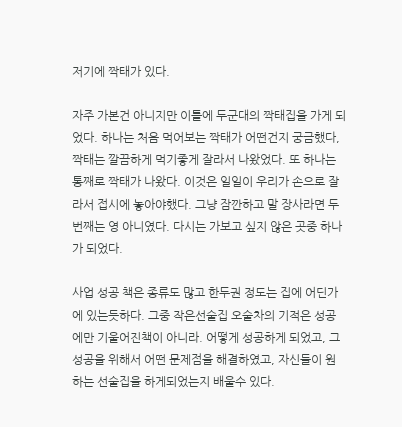저기에 짝태가 있다.

자주 가본건 아니지만 이틀에 두군대의 짝태집을 가게 되었다. 하나는 처음 먹어보는 짝태가 어떤건지 궁금했다, 짝태는 깔끔하게 먹기좋게 잘라서 나왔었다. 또 하나는 통째로 짝태가 나왔다. 이것은 일일이 우리가 손으로 잘라서 접시에 놓아야했다. 그냥 잠깐하고 말 장사라면 두번째는 영 아니였다. 다시는 가보고 싶지 않은 곳중 하나가 되었다.

사업 성공 책은 종류도 많고 한두권 정도는 집에 어딘가에 있는듯하다. 그중 작은선술집 오술차의 기적은 성공에만 기울어진책이 아니라. 어떻게 성공하게 되었고, 그 성공을 위해서 어떤 문제점을 해결하였고, 자신들이 원하는 선술집을 하게되었는지 배울수 있다.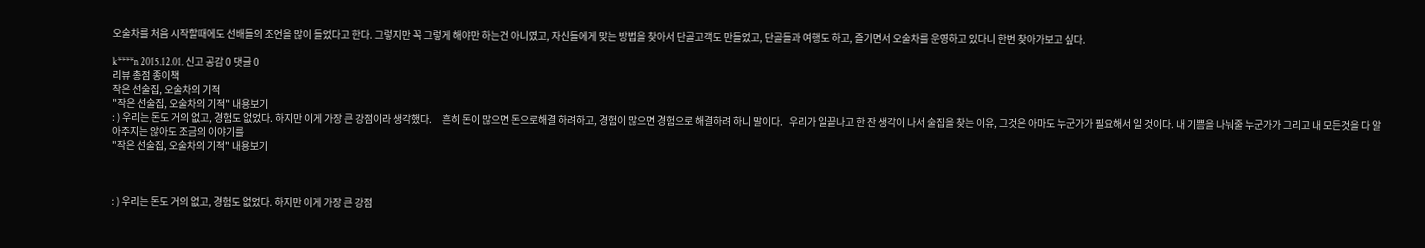오술차를 처음 시작할때에도 선배들의 조언을 많이 들었다고 한다. 그렇지만 꼭 그렇게 해야만 하는건 아니였고, 자신들에게 맞는 방법을 찾아서 단골고객도 만들었고, 단골들과 여행도 하고, 즐기면서 오술차를 운영하고 있다니 한번 찾아가보고 싶다.

k****n 2015.12.01. 신고 공감 0 댓글 0
리뷰 총점 종이책
작은 선술집, 오술차의 기적
"작은 선술집, 오술차의 기적" 내용보기
: ) 우리는 돈도 거의 없고, 경험도 없었다. 하지만 이게 가장 큰 강점이라 생각했다.     흔히 돈이 많으면 돈으로해결 하려하고, 경험이 많으면 경험으로 해결하려 하니 말이다.   우리가 일끝나고 한 잔 생각이 나서 술집을 찾는 이유, 그것은 아마도 누군가가 필요해서 일 것이다. 내 기쁨을 나눠줄 누군가가 그리고 내 모든것을 다 알아주지는 않아도 조금의 이야기를
"작은 선술집, 오술차의 기적" 내용보기



: ) 우리는 돈도 거의 없고, 경험도 없었다. 하지만 이게 가장 큰 강점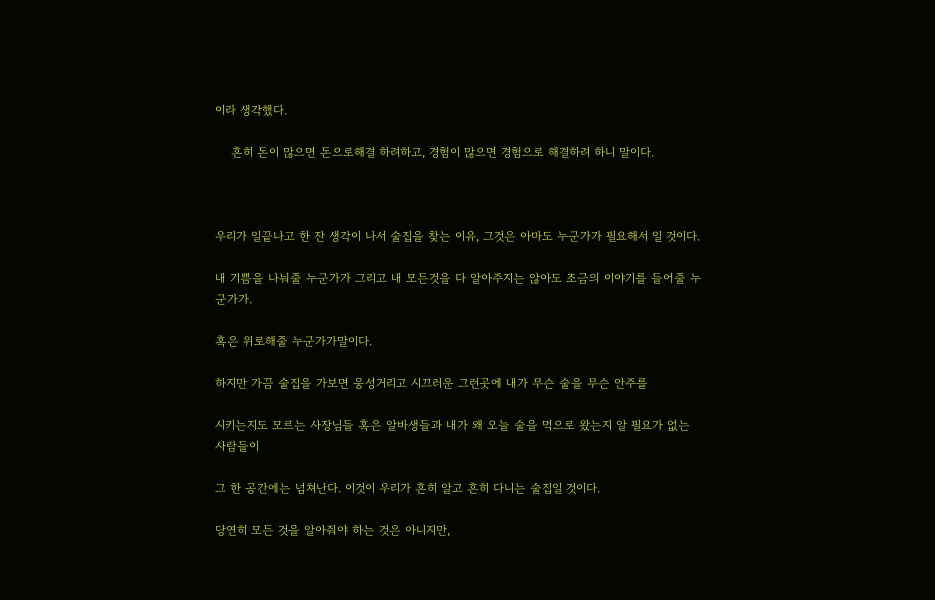이라 생각했다.

    흔히 돈이 많으면 돈으로해결 하려하고, 경험이 많으면 경험으로 해결하려 하니 말이다.



우리가 일끝나고 한 잔 생각이 나서 술집을 찾는 이유, 그것은 아마도 누군가가 필요해서 일 것이다.

내 기쁨을 나눠줄 누군가가 그리고 내 모든것을 다 알아주지는 않아도 조금의 이야기를 들어줄 누군가가.

혹은 위로해줄 누군가가말이다.

하지만 가끔 술집을 가보면 웅성거리고 시끄러운 그런곳에 내가 무슨 술을 무슨 안주를

시키는지도 모르는 사장님들 혹은 알바생들과 내가 왜 오늘 술을 먹으로 왔는지 알 필요가 없는 사람들이

그 한 공간에는 넘쳐난다. 이것이 우리가 흔히 알고 흔히 다니는 술집일 것이다.

당연히 모든 것을 알아줘야 하는 것은 아니지만,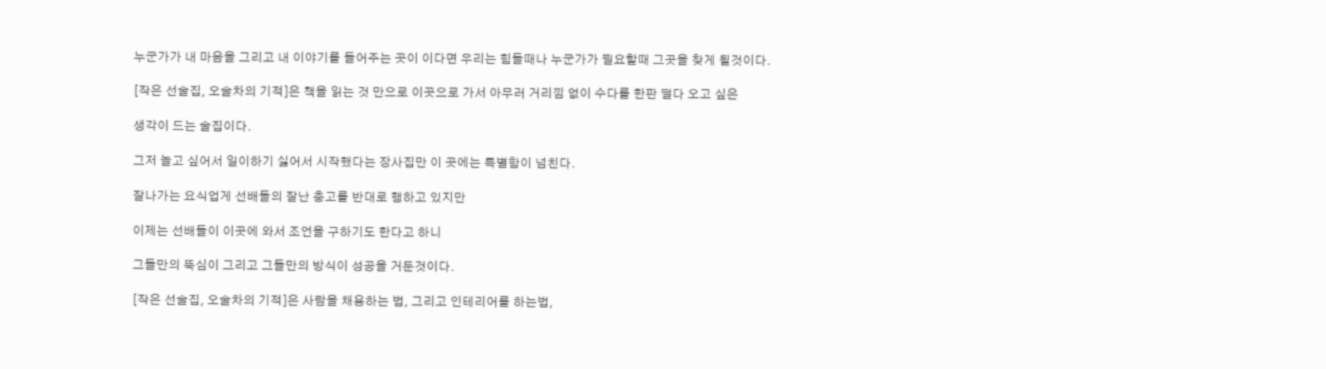누군가가 내 마음을 그리고 내 이야기를 들어주는 곳이 이다면 우리는 힘들때나 누군가가 필요할때 그곳을 찾게 될것이다.

[작은 선술집, 오술차의 기적]은 책을 읽는 것 만으로 이곳으로 가서 아무러 거리낌 없이 수다를 한판 떨다 오고 싶은

생각이 드는 술집이다.

그저 놀고 싶어서 일이하기 싫어서 시작했다는 장사집만 이 곳에는 특별함이 넘친다.

잘나가는 요식업게 선배들의 잘난 충고를 반대로 행하고 있지만

이제는 선배들이 이곳에 와서 조언을 구하기도 한다고 하니

그들만의 뚝심이 그리고 그들만의 방식이 성공을 거둔것이다.

[작은 선술집, 오술차의 기적]은 사람을 채용하는 법, 그리고 인테리어를 하는법,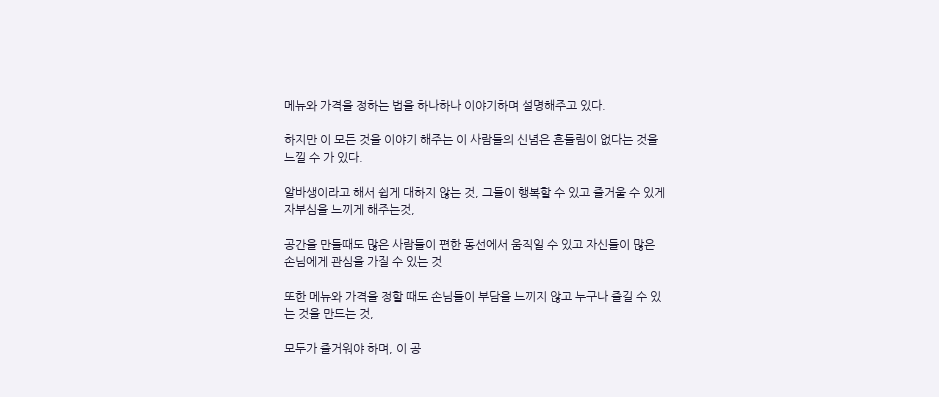메뉴와 가격을 정하는 법을 하나하나 이야기하며 설명해주고 있다.

하지만 이 모든 것을 이야기 해주는 이 사람들의 신념은 흔들림이 없다는 것을 느낄 수 가 있다.

알바생이라고 해서 쉽게 대하지 않는 것, 그들이 행복할 수 있고 즐거울 수 있게 자부심을 느끼게 해주는것,

공간을 만들때도 많은 사람들이 편한 동선에서 움직일 수 있고 자신들이 많은 손님에게 관심을 가질 수 있는 것

또한 메뉴와 가격을 정할 때도 손님들이 부담을 느끼지 않고 누구나 즐길 수 있는 것을 만드는 것,

모두가 즐거워야 하며, 이 공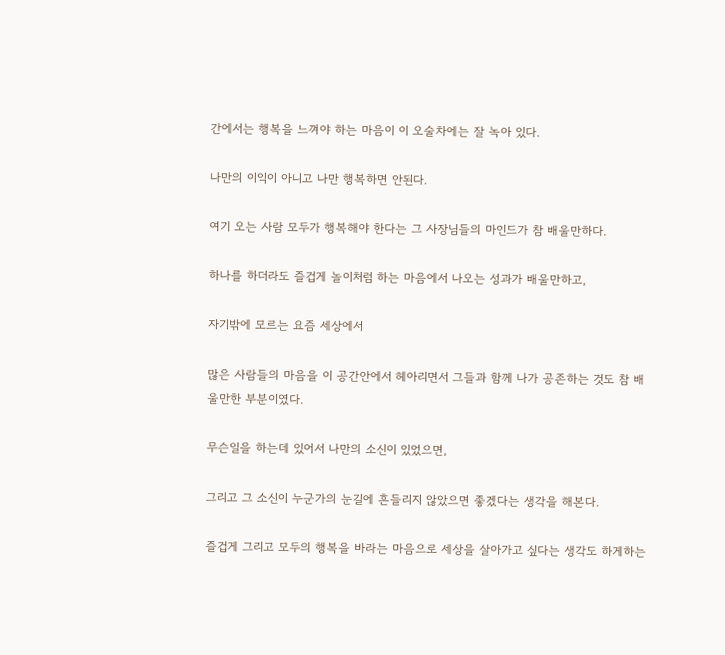간에서는 행복을 느껴야 하는 마음이 이 오술차에는 잘 녹아 있다.

나만의 이익이 아니고 나만 행복하면 안된다.

여기 오는 사람 모두가 행복해야 한다는 그 사장님들의 마인드가 참 배울만하다.

하나를 하더라도 즐겁게 놀이처럼 하는 마음에서 나오는 성과가 배울만하고,

자기밖에 모르는 요즘 세상에서

많은 사람들의 마음을 이 공간안에서 헤아리면서 그들과 함께 나가 공존하는 것도 참 배울만한 부분이였다.

무슨일을 하는데 있어서 나만의 소신이 있었으면,

그리고 그 소신이 누군가의 눈길에 흔들리지 않았으면 좋겠다는 생각을 해본다.

즐겁게 그리고 모두의 행복을 바라는 마음으로 세상을 살아가고 싶다는 생각도 하게하는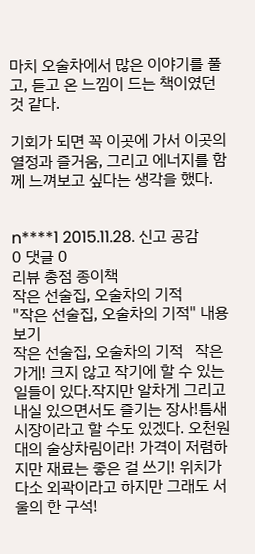마치 오술차에서 많은 이야기를 풀고, 듣고 온 느낌이 드는 책이였던 것 같다.

기회가 되면 꼭 이곳에 가서 이곳의 열정과 즐거움, 그리고 에너지를 함께 느껴보고 싶다는 생각을 했다.


n****1 2015.11.28. 신고 공감 0 댓글 0
리뷰 총점 종이책
작은 선술집, 오술차의 기적
"작은 선술집, 오술차의 기적" 내용보기
작은 선술집, 오술차의 기적   작은 가게! 크지 않고 작기에 할 수 있는 일들이 있다.작지만 알차게 그리고 내실 있으면서도 즐기는 장사!틈새시장이라고 할 수도 있겠다. 오천원 대의 술상차림이라! 가격이 저렴하지만 재료는 좋은 걸 쓰기! 위치가 다소 외곽이라고 하지만 그래도 서울의 한 구석!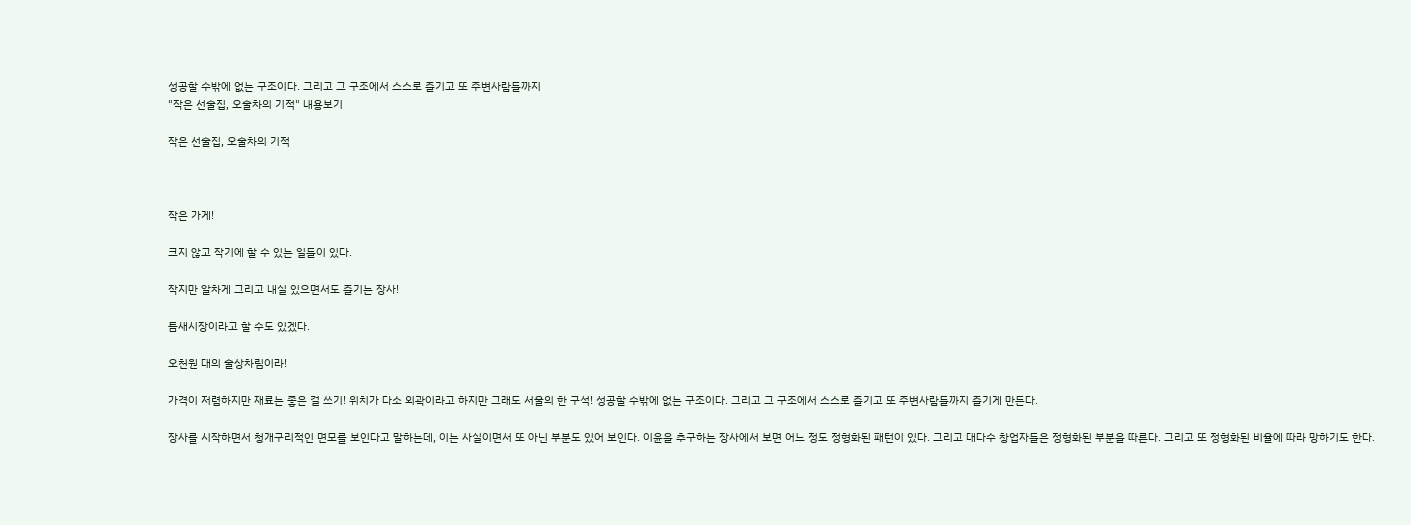성공할 수밖에 없는 구조이다. 그리고 그 구조에서 스스로 즐기고 또 주변사람들까지
"작은 선술집, 오술차의 기적" 내용보기

작은 선술집, 오술차의 기적



작은 가게!

크지 않고 작기에 할 수 있는 일들이 있다.

작지만 알차게 그리고 내실 있으면서도 즐기는 장사!

틈새시장이라고 할 수도 있겠다.

오천원 대의 술상차림이라!

가격이 저렴하지만 재료는 좋은 걸 쓰기! 위치가 다소 외곽이라고 하지만 그래도 서울의 한 구석! 성공할 수밖에 없는 구조이다. 그리고 그 구조에서 스스로 즐기고 또 주변사람들까지 즐기게 만든다.

장사를 시작하면서 청개구리적인 면모를 보인다고 말하는데, 이는 사실이면서 또 아닌 부분도 있어 보인다. 이윤을 추구하는 장사에서 보면 어느 정도 정형화된 패턴이 있다. 그리고 대다수 창업자들은 정형화된 부분을 따른다. 그리고 또 정형화된 비율에 따라 망하기도 한다.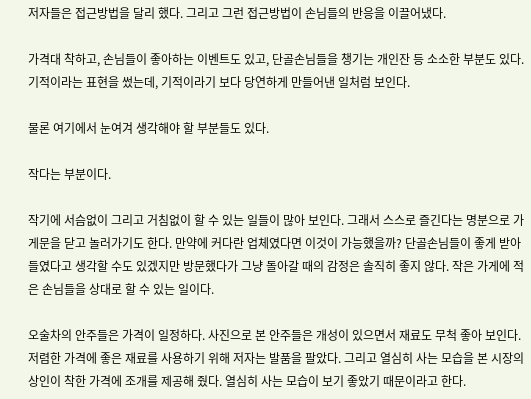저자들은 접근방법을 달리 했다. 그리고 그런 접근방법이 손님들의 반응을 이끌어냈다.

가격대 착하고, 손님들이 좋아하는 이벤트도 있고, 단골손님들을 챙기는 개인잔 등 소소한 부분도 있다. 기적이라는 표현을 썼는데, 기적이라기 보다 당연하게 만들어낸 일처럼 보인다.

물론 여기에서 눈여겨 생각해야 할 부분들도 있다.

작다는 부분이다.

작기에 서슴없이 그리고 거침없이 할 수 있는 일들이 많아 보인다. 그래서 스스로 즐긴다는 명분으로 가게문을 닫고 놀러가기도 한다. 만약에 커다란 업체였다면 이것이 가능했을까? 단골손님들이 좋게 받아들였다고 생각할 수도 있겠지만 방문했다가 그냥 돌아갈 때의 감정은 솔직히 좋지 않다. 작은 가게에 적은 손님들을 상대로 할 수 있는 일이다.

오술차의 안주들은 가격이 일정하다. 사진으로 본 안주들은 개성이 있으면서 재료도 무척 좋아 보인다. 저렴한 가격에 좋은 재료를 사용하기 위해 저자는 발품을 팔았다. 그리고 열심히 사는 모습을 본 시장의 상인이 착한 가격에 조개를 제공해 줬다. 열심히 사는 모습이 보기 좋았기 때문이라고 한다.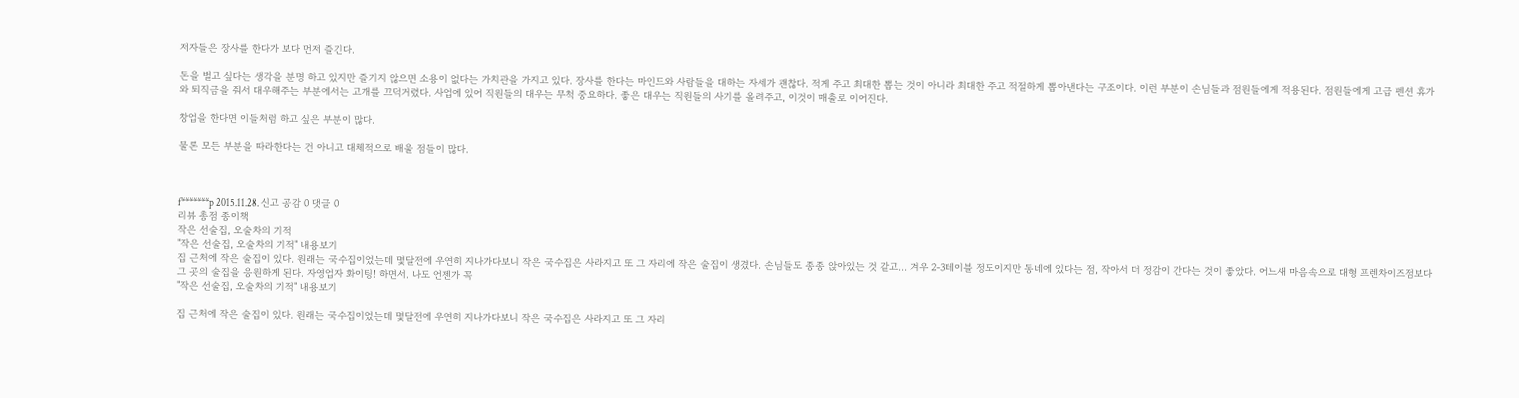저자들은 장사를 한다가 보다 먼저 즐긴다.

돈을 벌고 싶다는 생각을 분명 하고 있지만 즐기지 않으면 소용이 없다는 가치관을 가지고 있다. 장사를 한다는 마인드와 사람들을 대하는 자세가 괜찮다. 적게 주고 최대한 뽑는 것이 아니라 최대한 주고 적절하게 뽑아낸다는 구조이다. 이런 부분이 손님들과 점원들에게 적용된다. 점원들에게 고급 펜션 휴가와 퇴직금을 줘서 대우해주는 부분에서는 고개를 끄덕거렸다. 사업에 있어 직원들의 대우는 무척 중요하다. 좋은 대우는 직원들의 사기를 올려주고, 이것이 매출로 이어진다.

창업을 한다면 이들처럼 하고 싶은 부분이 많다.

물론 모든 부분을 따라한다는 건 아니고 대체적으로 배울 점들이 많다.



f*******p 2015.11.28. 신고 공감 0 댓글 0
리뷰 총점 종이책
작은 선술집, 오술차의 기적
"작은 선술집, 오술차의 기적" 내용보기
집 근처에 작은 술집이 있다. 원래는 국수집이었는데 몇달전에 우연히 지나가다보니 작은 국수집은 사라지고 또 그 자리에 작은 술집이 생겼다. 손님들도 종종 앉아있는 것 같고... 겨우 2-3테이블 정도이지만 동네에 있다는 점, 작아서 더 정감이 간다는 것이 좋았다. 어느새 마음속으로 대형 프렌차이즈점보다 그 곳의 술집을 응원하게 된다. 자영업자 화이팅! 하면서. 나도 언젠가 꼭
"작은 선술집, 오술차의 기적" 내용보기

집 근처에 작은 술집이 있다. 원래는 국수집이었는데 몇달전에 우연히 지나가다보니 작은 국수집은 사라지고 또 그 자리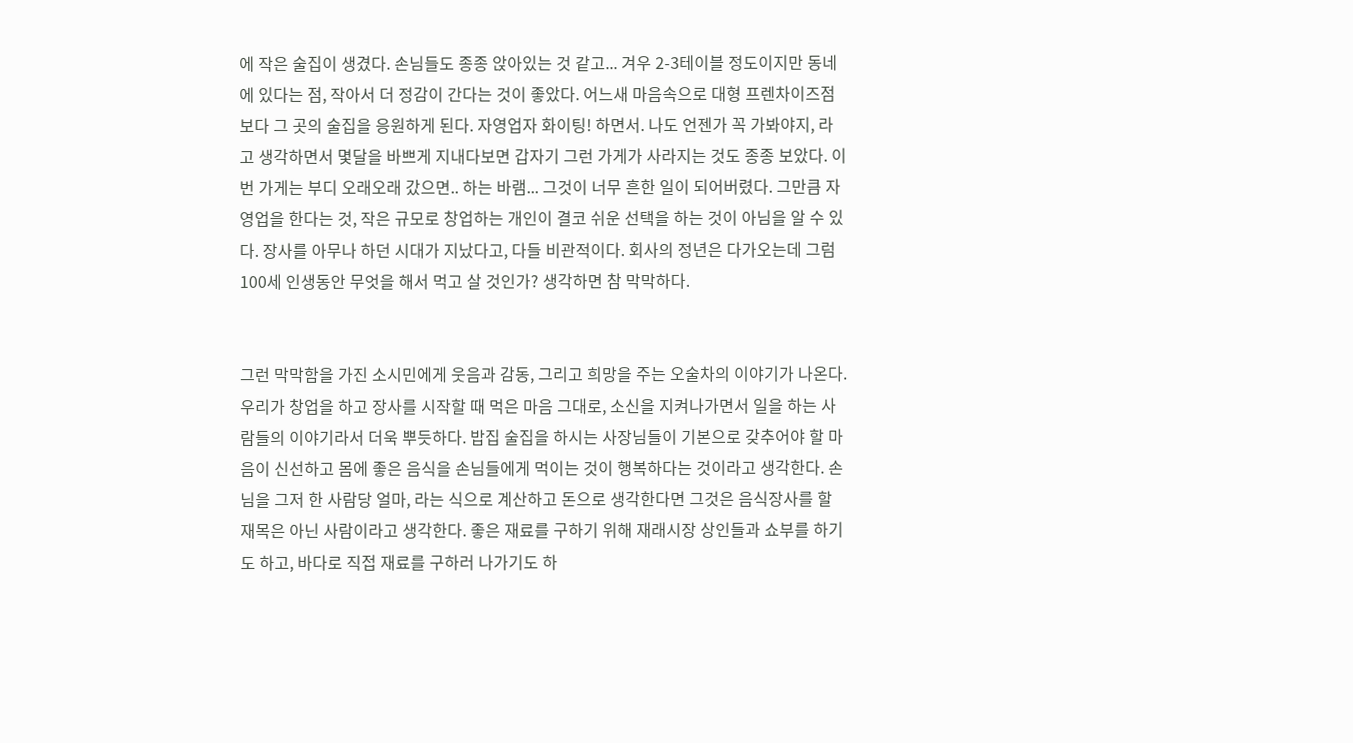에 작은 술집이 생겼다. 손님들도 종종 앉아있는 것 같고... 겨우 2-3테이블 정도이지만 동네에 있다는 점, 작아서 더 정감이 간다는 것이 좋았다. 어느새 마음속으로 대형 프렌차이즈점보다 그 곳의 술집을 응원하게 된다. 자영업자 화이팅! 하면서. 나도 언젠가 꼭 가봐야지, 라고 생각하면서 몇달을 바쁘게 지내다보면 갑자기 그런 가게가 사라지는 것도 종종 보았다. 이번 가게는 부디 오래오래 갔으면.. 하는 바램... 그것이 너무 흔한 일이 되어버렸다. 그만큼 자영업을 한다는 것, 작은 규모로 창업하는 개인이 결코 쉬운 선택을 하는 것이 아님을 알 수 있다. 장사를 아무나 하던 시대가 지났다고, 다들 비관적이다. 회사의 정년은 다가오는데 그럼 100세 인생동안 무엇을 해서 먹고 살 것인가? 생각하면 참 막막하다.


그런 막막함을 가진 소시민에게 웃음과 감동, 그리고 희망을 주는 오술차의 이야기가 나온다. 우리가 창업을 하고 장사를 시작할 때 먹은 마음 그대로, 소신을 지켜나가면서 일을 하는 사람들의 이야기라서 더욱 뿌듯하다. 밥집 술집을 하시는 사장님들이 기본으로 갖추어야 할 마음이 신선하고 몸에 좋은 음식을 손님들에게 먹이는 것이 행복하다는 것이라고 생각한다. 손님을 그저 한 사람당 얼마, 라는 식으로 계산하고 돈으로 생각한다면 그것은 음식장사를 할 재목은 아닌 사람이라고 생각한다. 좋은 재료를 구하기 위해 재래시장 상인들과 쇼부를 하기도 하고, 바다로 직접 재료를 구하러 나가기도 하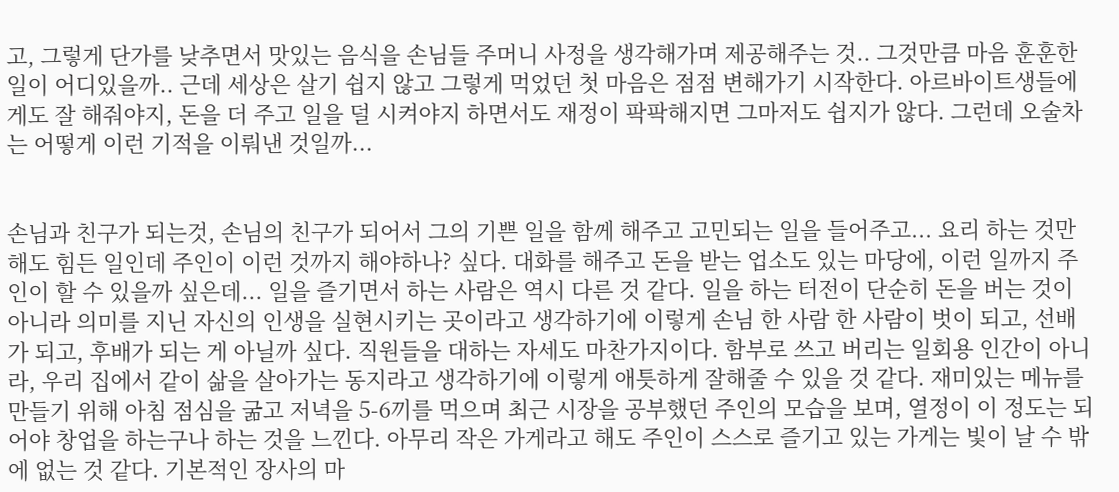고, 그렇게 단가를 낮추면서 맛있는 음식을 손님들 주머니 사정을 생각해가며 제공해주는 것.. 그것만큼 마음 훈훈한 일이 어디있을까.. 근데 세상은 살기 쉽지 않고 그렇게 먹었던 첫 마음은 점점 변해가기 시작한다. 아르바이트생들에게도 잘 해줘야지, 돈을 더 주고 일을 덜 시켜야지 하면서도 재정이 팍팍해지면 그마저도 쉽지가 않다. 그런데 오술차는 어떻게 이런 기적을 이뤄낸 것일까...


손님과 친구가 되는것, 손님의 친구가 되어서 그의 기쁜 일을 함께 해주고 고민되는 일을 들어주고... 요리 하는 것만 해도 힘든 일인데 주인이 이런 것까지 해야하나? 싶다. 대화를 해주고 돈을 받는 업소도 있는 마당에, 이런 일까지 주인이 할 수 있을까 싶은데... 일을 즐기면서 하는 사람은 역시 다른 것 같다. 일을 하는 터전이 단순히 돈을 버는 것이 아니라 의미를 지닌 자신의 인생을 실현시키는 곳이라고 생각하기에 이렇게 손님 한 사람 한 사람이 벗이 되고, 선배가 되고, 후배가 되는 게 아닐까 싶다. 직원들을 대하는 자세도 마찬가지이다. 함부로 쓰고 버리는 일회용 인간이 아니라, 우리 집에서 같이 삶을 살아가는 동지라고 생각하기에 이렇게 애틋하게 잘해줄 수 있을 것 같다. 재미있는 메뉴를 만들기 위해 아침 점심을 굶고 저녁을 5-6끼를 먹으며 최근 시장을 공부했던 주인의 모습을 보며, 열정이 이 정도는 되어야 창업을 하는구나 하는 것을 느낀다. 아무리 작은 가게라고 해도 주인이 스스로 즐기고 있는 가게는 빛이 날 수 밖에 없는 것 같다. 기본적인 장사의 마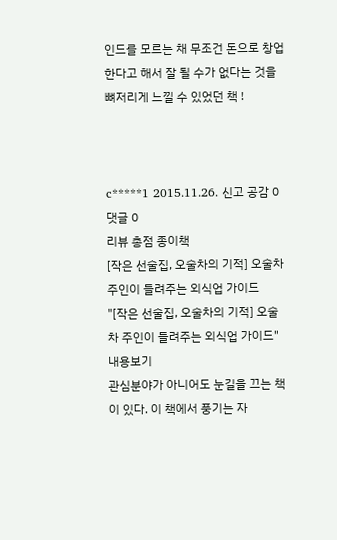인드를 모르는 채 무조건 돈으로 창업한다고 해서 잘 될 수가 없다는 것을 뼈저리게 느낄 수 있었던 책 !



c*****1 2015.11.26. 신고 공감 0 댓글 0
리뷰 총점 종이책
[작은 선술집, 오술차의 기적] 오술차 주인이 들려주는 외식업 가이드
"[작은 선술집, 오술차의 기적] 오술차 주인이 들려주는 외식업 가이드" 내용보기
관심분야가 아니어도 눈길을 끄는 책이 있다. 이 책에서 풍기는 자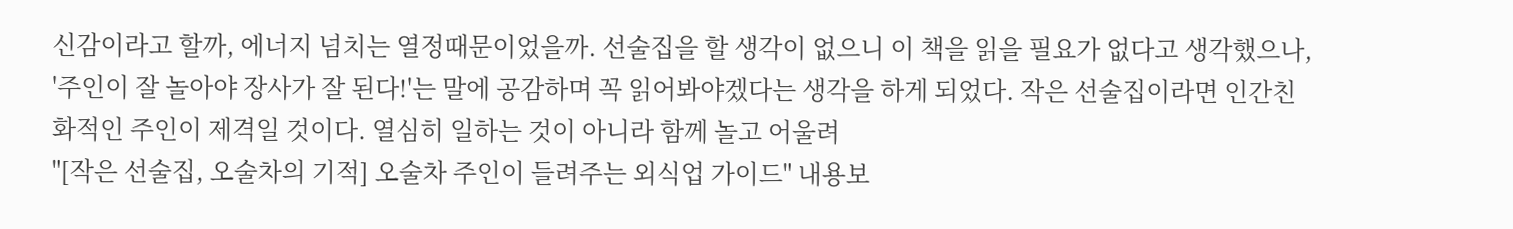신감이라고 할까, 에너지 넘치는 열정때문이었을까. 선술집을 할 생각이 없으니 이 책을 읽을 필요가 없다고 생각했으나, '주인이 잘 놀아야 장사가 잘 된다!'는 말에 공감하며 꼭 읽어봐야겠다는 생각을 하게 되었다. 작은 선술집이라면 인간친화적인 주인이 제격일 것이다. 열심히 일하는 것이 아니라 함께 놀고 어울려
"[작은 선술집, 오술차의 기적] 오술차 주인이 들려주는 외식업 가이드" 내용보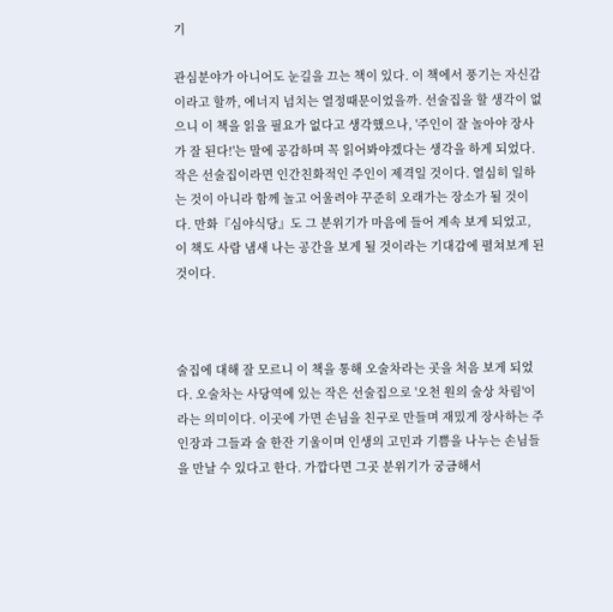기

관심분야가 아니어도 눈길을 끄는 책이 있다. 이 책에서 풍기는 자신감이라고 할까, 에너지 넘치는 열정때문이었을까. 선술집을 할 생각이 없으니 이 책을 읽을 필요가 없다고 생각했으나, '주인이 잘 놀아야 장사가 잘 된다!'는 말에 공감하며 꼭 읽어봐야겠다는 생각을 하게 되었다. 작은 선술집이라면 인간친화적인 주인이 제격일 것이다. 열심히 일하는 것이 아니라 함께 놀고 어울려야 꾸준히 오래가는 장소가 될 것이다. 만화『심야식당』도 그 분위기가 마음에 들어 계속 보게 되었고, 이 책도 사람 냄새 나는 공간을 보게 될 것이라는 기대감에 펼쳐보게 된 것이다.



술집에 대해 잘 모르니 이 책을 통해 오술차라는 곳을 처음 보게 되었다. 오술차는 사당역에 있는 작은 선술집으로 '오천 원의 술상 차림'이라는 의미이다. 이곳에 가면 손님을 친구로 만들며 재밌게 장사하는 주인장과 그들과 술 한잔 기울이며 인생의 고민과 기쁨을 나누는 손님들을 만날 수 있다고 한다. 가깝다면 그곳 분위기가 궁금해서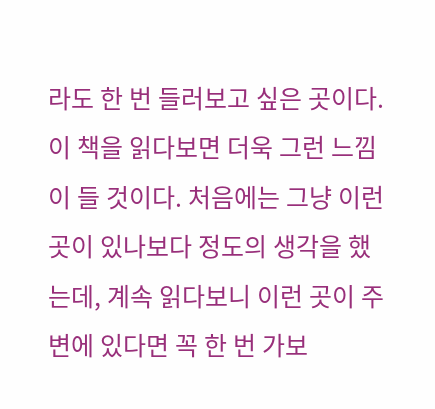라도 한 번 들러보고 싶은 곳이다. 이 책을 읽다보면 더욱 그런 느낌이 들 것이다. 처음에는 그냥 이런 곳이 있나보다 정도의 생각을 했는데, 계속 읽다보니 이런 곳이 주변에 있다면 꼭 한 번 가보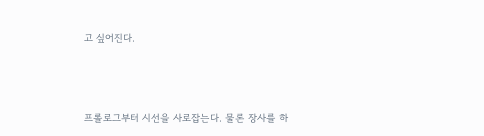고 싶어진다.



프롤로그부터 시선을 사로잡는다. 물론 장사를 하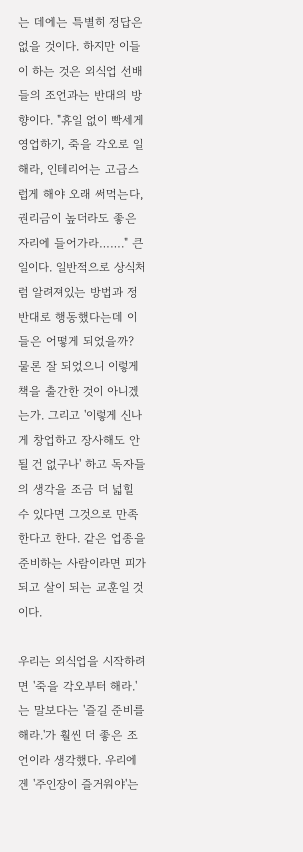는 데에는 특별히 정답은 없을 것이다. 하지만 이들이 하는 것은 외식업 선배들의 조언과는 반대의 방향이다. "휴일 없이 빡세게 영업하기, 죽을 각오로 일해라, 인테리어는 고급스럽게 해야 오래 써먹는다, 권리금이 높더라도 좋은 자리에 들어가라……." 큰일이다. 일반적으로 상식처럼 알려져있는 방법과 정반대로 행동했다는데 이들은 어떻게 되었을까? 물론 잘 되었으니 이렇게 책을 출간한 것이 아니겠는가. 그리고 '이렇게 신나게 창업하고 장사해도 안 될 건 없구나' 하고 독자들의 생각을 조금 더 넓힐 수 있다면 그것으로 만족한다고 한다. 같은 업종을 준비하는 사람이라면 피가 되고 살이 되는 교훈일 것이다.

우리는 외식업을 시작하려면 '죽을 각오부터 해라.'는 말보다는 '즐길 준비를 해라.'가 훨씬 더 좋은 조언이라 생각했다. 우리에겐 '주인장이 즐거워야'는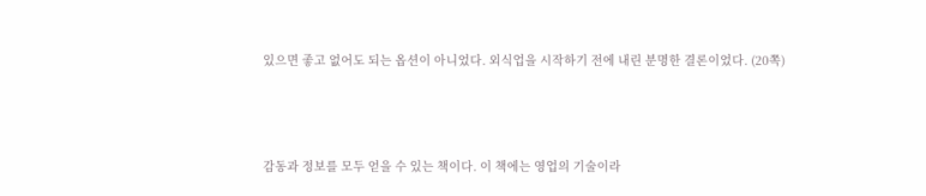있으면 좋고 없어도 되는 옵션이 아니었다. 외식업을 시작하기 전에 내린 분명한 결론이었다. (20쪽)



감동과 정보를 모두 얻을 수 있는 책이다. 이 책에는 영업의 기술이라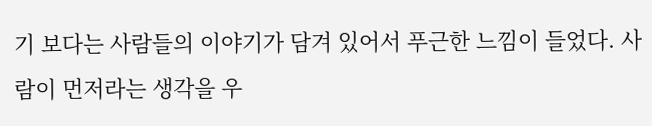기 보다는 사람들의 이야기가 담겨 있어서 푸근한 느낌이 들었다. 사람이 먼저라는 생각을 우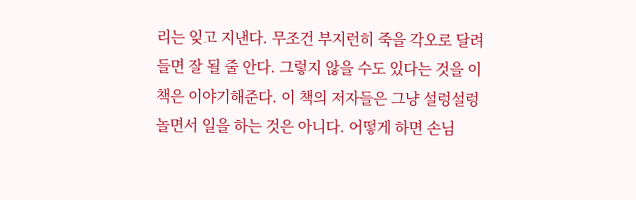리는 잊고 지낸다. 무조건 부지런히 죽을 각오로 달려들면 잘 될 줄 안다. 그렇지 않을 수도 있다는 것을 이 책은 이야기해준다. 이 책의 저자들은 그냥 설렁설렁 놀면서 일을 하는 것은 아니다. 어떻게 하면 손님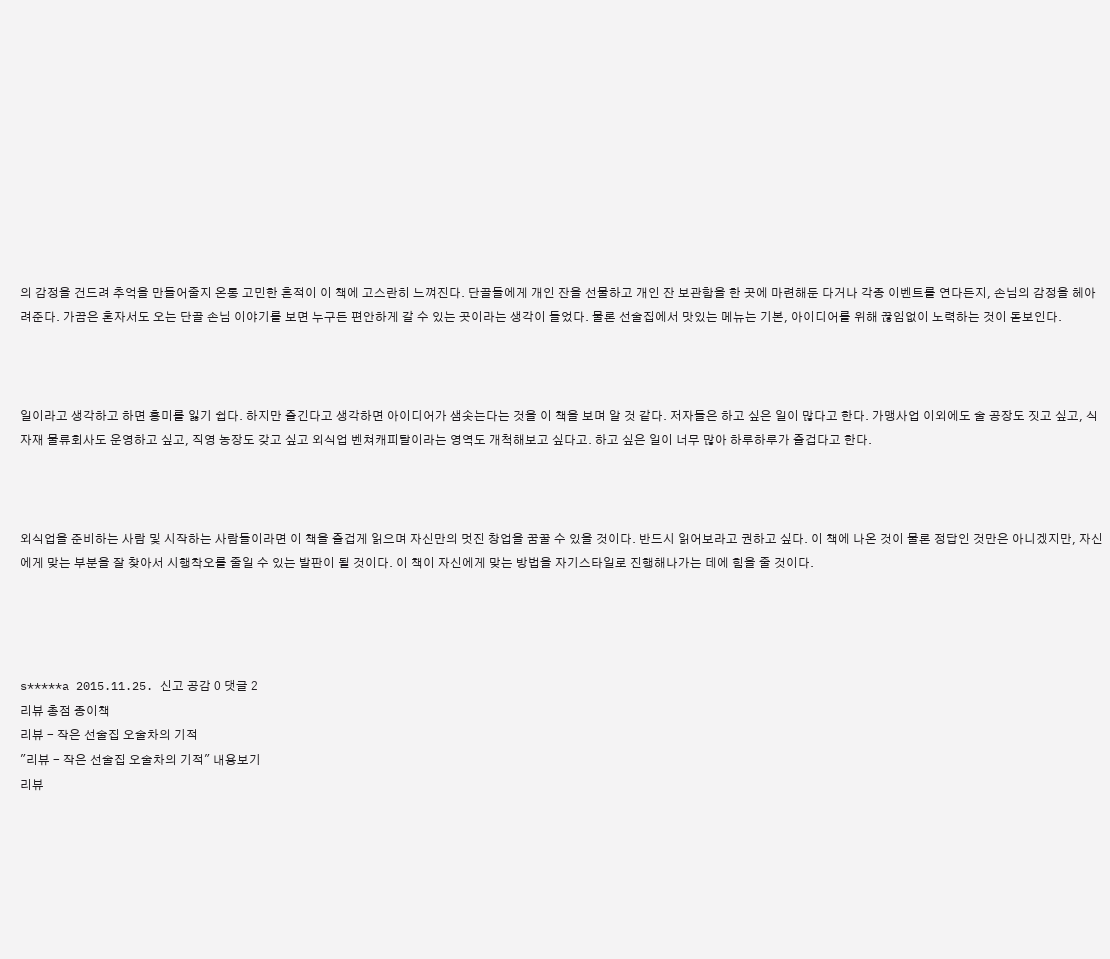의 감정을 건드려 추억을 만들어줄지 온통 고민한 흔적이 이 책에 고스란히 느껴진다. 단골들에게 개인 잔을 선물하고 개인 잔 보관함을 한 곳에 마련해둔 다거나 각종 이벤트를 연다든지, 손님의 감정을 헤아려준다. 가끔은 혼자서도 오는 단골 손님 이야기를 보면 누구든 편안하게 갈 수 있는 곳이라는 생각이 들었다. 물론 선술집에서 맛있는 메뉴는 기본, 아이디어를 위해 끊임없이 노력하는 것이 돋보인다.



일이라고 생각하고 하면 흥미를 잃기 쉽다. 하지만 즐긴다고 생각하면 아이디어가 샘솟는다는 것을 이 책을 보며 알 것 같다. 저자들은 하고 싶은 일이 많다고 한다. 가맹사업 이외에도 술 공장도 짓고 싶고, 식자재 물류회사도 운영하고 싶고, 직영 농장도 갖고 싶고 외식업 벤쳐캐피탈이라는 영역도 개척해보고 싶다고. 하고 싶은 일이 너무 많아 하루하루가 즐겁다고 한다.



외식업을 준비하는 사람 및 시작하는 사람들이라면 이 책을 즐겁게 읽으며 자신만의 멋진 창업을 꿈꿀 수 있을 것이다. 반드시 읽어보라고 권하고 싶다. 이 책에 나온 것이 물론 정답인 것만은 아니겠지만, 자신에게 맞는 부분을 잘 찾아서 시행착오를 줄일 수 있는 발판이 될 것이다. 이 책이 자신에게 맞는 방법을 자기스타일로 진행해나가는 데에 힘을 줄 것이다.




s*****a 2015.11.25. 신고 공감 0 댓글 2
리뷰 총점 종이책
리뷰 - 작은 선술집 오술차의 기적
"리뷰 - 작은 선술집 오술차의 기적" 내용보기
리뷰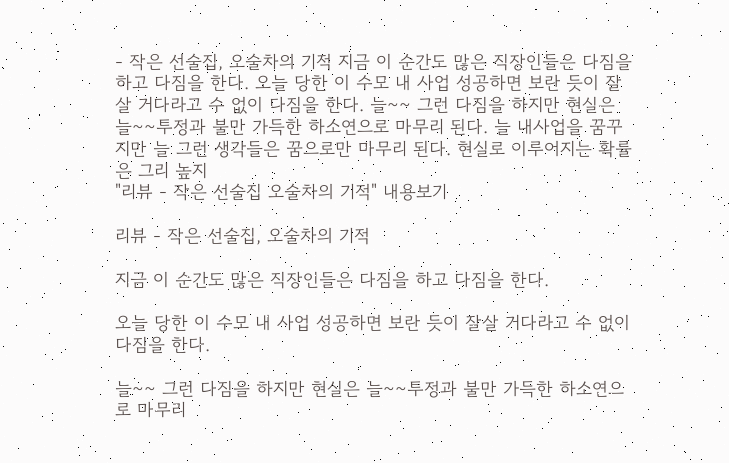- 작은 선술집, 오술차의 기적 지금 이 순간도 많은 직장인들은 다짐을 하고 다짐을 한다. 오늘 당한 이 수모 내 사업 성공하면 보란 듯이 잘살 거다라고 수 없이 다짐을 한다. 늘~~ 그런 다짐을 하지만 현실은 늘~~투정과 불만 가득한 하소연으로 마무리 된다. 늘 내사업을 꿈꾸지만 늘 그런 생각들은 꿈으로만 마무리 된다. 현실로 이루어지는 확률은 그리 높지
"리뷰 - 작은 선술집 오술차의 기적" 내용보기

리뷰 - 작은 선술집, 오술차의 기적

지금 이 순간도 많은 직장인들은 다짐을 하고 다짐을 한다.

오늘 당한 이 수모 내 사업 성공하면 보란 듯이 잘살 거다라고 수 없이 다짐을 한다.

늘~~ 그런 다짐을 하지만 현실은 늘~~투정과 불만 가득한 하소연으로 마무리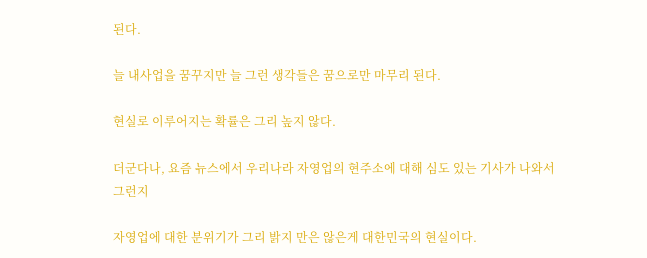된다.

늘 내사업을 꿈꾸지만 늘 그런 생각들은 꿈으로만 마무리 된다.

현실로 이루어지는 확률은 그리 높지 않다.

더군다나, 요즘 뉴스에서 우리나라 자영업의 현주소에 대해 심도 있는 기사가 나와서 그런지

자영업에 대한 분위기가 그리 밝지 만은 않은게 대한민국의 현실이다.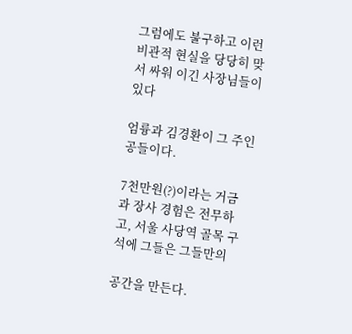그럼에도 불구하고 이런 비관적 현실을 당당히 맞서 싸워 이긴 사장님들이 있다

엄륭과 김경환이 그 주인공들이다.

7천만원(?)이라는 거금과 장사 경험은 전무하고, 서울 사당역 골목 구석에 그들은 그들만의

공간을 만든다.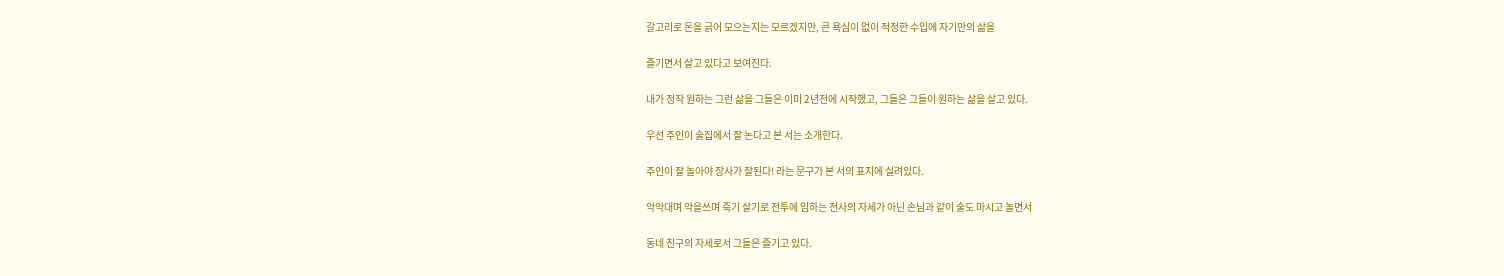갈고리로 돈을 긁어 모으는지는 모르겠지만, 큰 욕심이 없이 적정한 수입에 자기만의 삶을

즐기면서 살고 있다고 보여진다.

내가 정작 원하는 그런 삶을 그들은 이미 2년전에 시작했고, 그들은 그들이 원하는 삶을 살고 있다.

우선 주인이 술집에서 잘 논다고 본 서는 소개한다.

주인이 잘 놀아야 장사가 잘된다! 라는 문구가 본 서의 표지에 실려있다.

악악대며 악을쓰며 죽기 살기로 전투에 임하는 전사의 자세가 아닌 손님과 같이 술도 마시고 놀면서

동네 친구의 자세로서 그들은 즐기고 있다.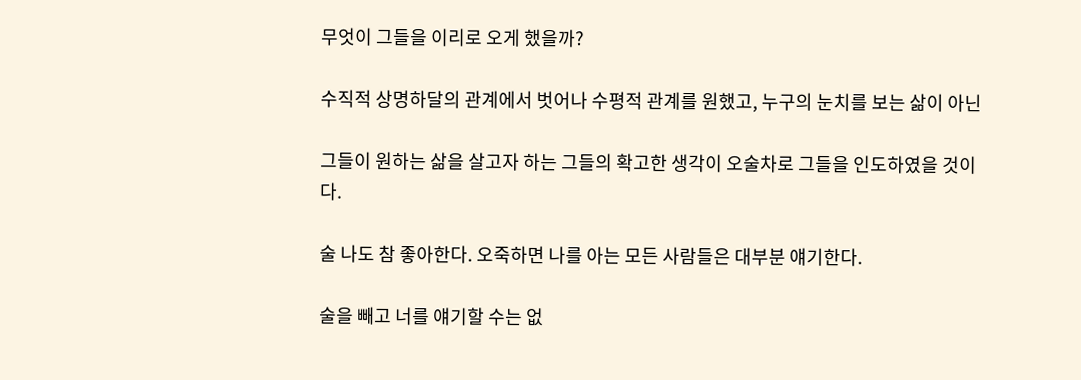무엇이 그들을 이리로 오게 했을까?

수직적 상명하달의 관계에서 벗어나 수평적 관계를 원했고, 누구의 눈치를 보는 삶이 아닌

그들이 원하는 삶을 살고자 하는 그들의 확고한 생각이 오술차로 그들을 인도하였을 것이다.

술 나도 참 좋아한다. 오죽하면 나를 아는 모든 사람들은 대부분 얘기한다.

술을 빼고 너를 얘기할 수는 없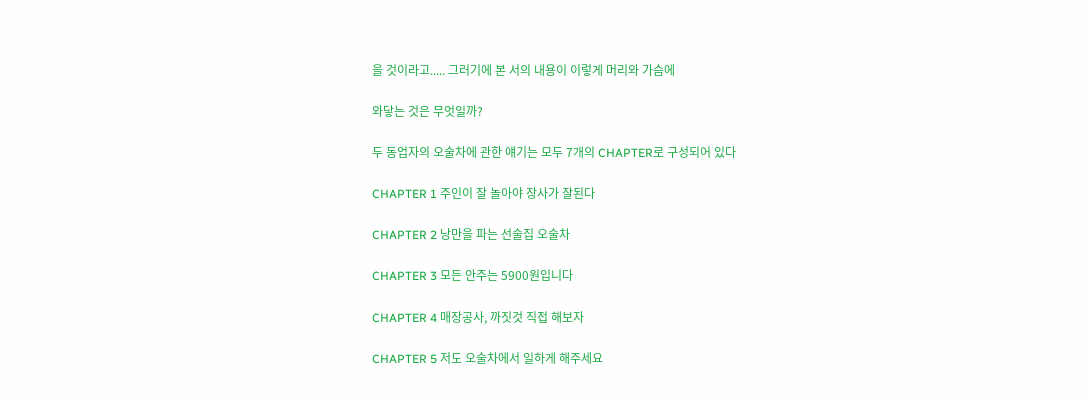을 것이라고..... 그러기에 본 서의 내용이 이렇게 머리와 가슴에

와닿는 것은 무엇일까?

두 동업자의 오술차에 관한 얘기는 모두 7개의 CHAPTER로 구성되어 있다

CHAPTER 1 주인이 잘 놀아야 장사가 잘된다

CHAPTER 2 낭만을 파는 선술집 오술차

CHAPTER 3 모든 안주는 5900원입니다

CHAPTER 4 매장공사, 까짓것 직접 해보자

CHAPTER 5 저도 오술차에서 일하게 해주세요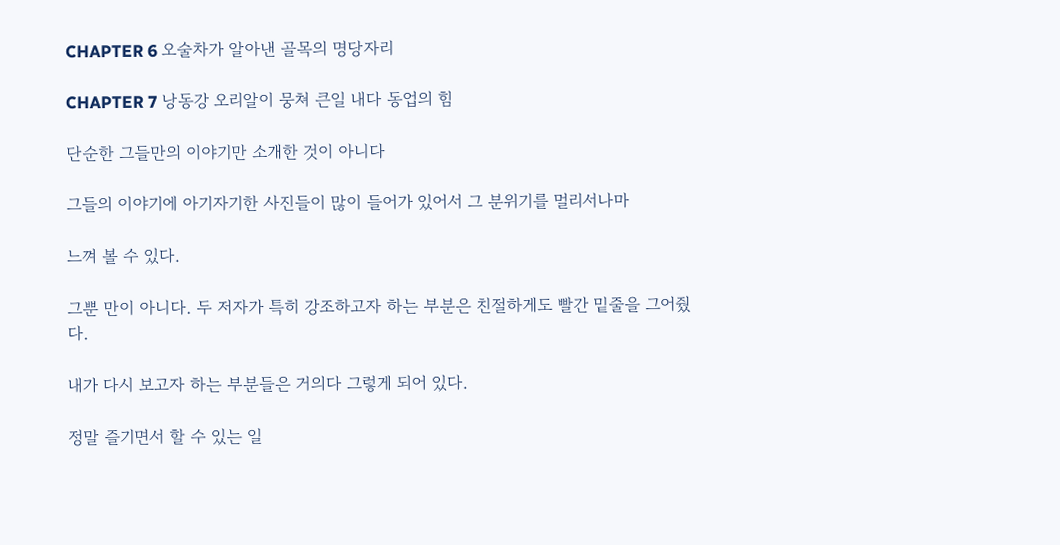CHAPTER 6 오술차가 알아낸 골목의 명당자리

CHAPTER 7 낭동강 오리알이 뭉쳐 큰일 내다 동업의 힘

단순한 그들만의 이야기만 소개한 것이 아니다

그들의 이야기에 아기자기한 사진들이 많이 들어가 있어서 그 분위기를 멀리서나마

느껴 볼 수 있다.

그뿐 만이 아니다. 두 저자가 특히 강조하고자 하는 부분은 친절하게도 빨간 밑줄을 그어줬다.

내가 다시 보고자 하는 부분들은 거의다 그렇게 되어 있다.

정말 즐기면서 할 수 있는 일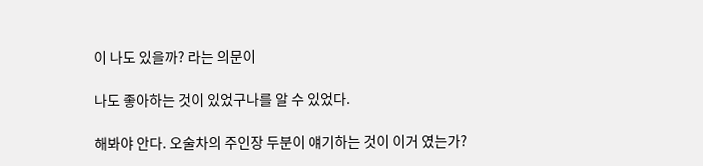이 나도 있을까? 라는 의문이

나도 좋아하는 것이 있었구나를 알 수 있었다.

해봐야 안다. 오술차의 주인장 두분이 얘기하는 것이 이거 였는가?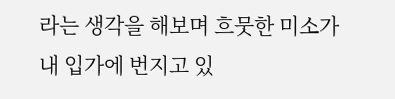라는 생각을 해보며 흐뭇한 미소가 내 입가에 번지고 있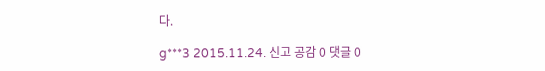다.

g***3 2015.11.24. 신고 공감 0 댓글 0